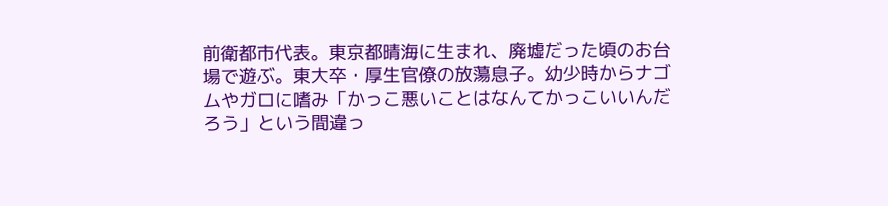前衛都市代表。東京都晴海に生まれ、廃墟だった頃のお台場で遊ぶ。東大卒・厚生官僚の放蕩息子。幼少時からナゴムやガロに嗜み「かっこ悪いことはなんてかっこいいんだろう」という間違っ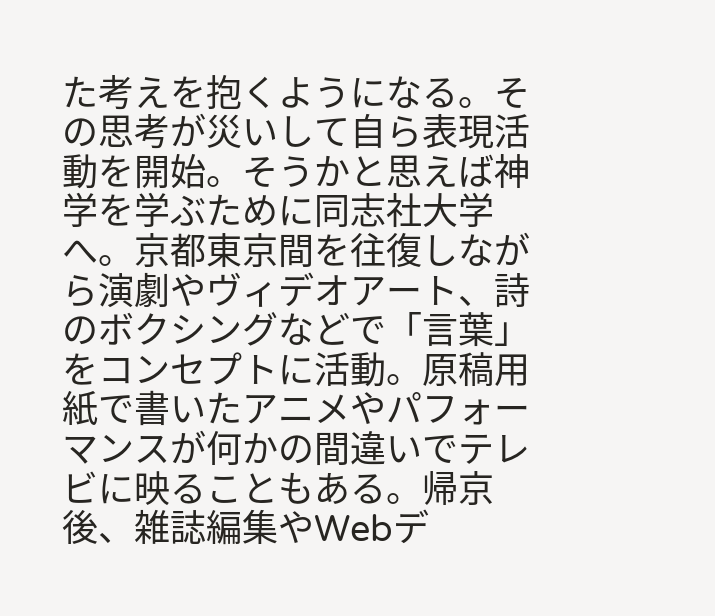た考えを抱くようになる。その思考が災いして自ら表現活動を開始。そうかと思えば神学を学ぶために同志社大学へ。京都東京間を往復しながら演劇やヴィデオアート、詩のボクシングなどで「言葉」をコンセプトに活動。原稿用紙で書いたアニメやパフォーマンスが何かの間違いでテレビに映ることもある。帰京後、雑誌編集やWebデ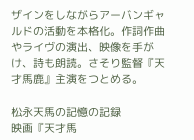ザインをしながらアーバンギャルドの活動を本格化。作詞作曲やライヴの演出、映像を手がけ、詩も朗読。さそり監督『天才馬鹿』主演をつとめる。

松永天馬の記憶の記録
映画『天才馬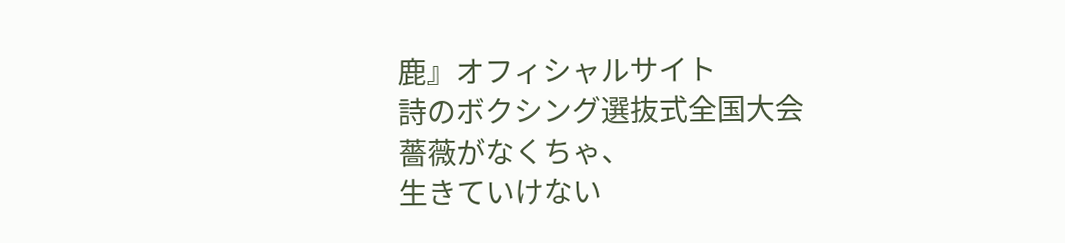鹿』オフィシャルサイト
詩のボクシング選抜式全国大会
薔薇がなくちゃ、
生きていけない